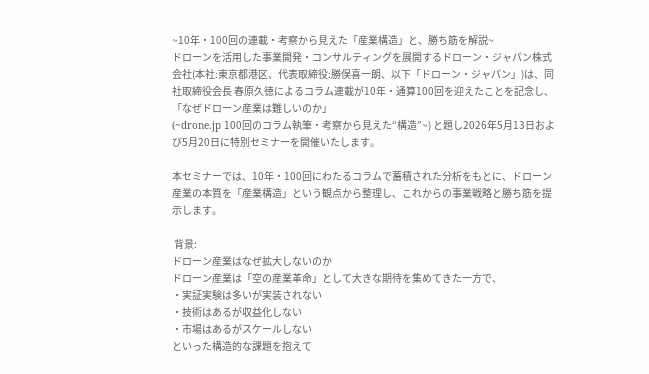~10年・100回の連載・考察から見えた「産業構造」と、勝ち筋を解説~
ドローンを活用した事業開発・コンサルティングを展開するドローン・ジャパン株式会社(本社:東京都港区、代表取締役:勝俣喜一朗、以下「ドローン・ジャパン」)は、同社取締役会長 春原久徳によるコラム連載が10年・通算100回を迎えたことを記念し、「なぜドローン産業は難しいのか」
(~drone.jp 100回のコラム執筆・考察から見えた“構造”~) と題し2026年5月13日および5月20日に特別セミナーを開催いたします。

本セミナーでは、10年・100回にわたるコラムで蓄積された分析をもとに、ドローン産業の本質を「産業構造」という観点から整理し、これからの事業戦略と勝ち筋を提示します。

 背景:
ドローン産業はなぜ拡大しないのか
ドローン産業は「空の産業革命」として大きな期待を集めてきた一方で、
・実証実験は多いが実装されない
・技術はあるが収益化しない
・市場はあるがスケールしない
といった構造的な課題を抱えて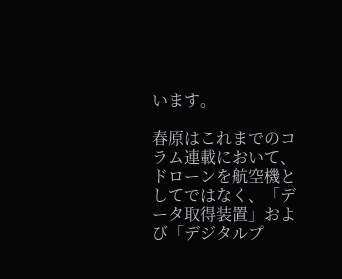います。

春原はこれまでのコラム連載において、ドローンを航空機としてではなく、「データ取得装置」および「デジタルプ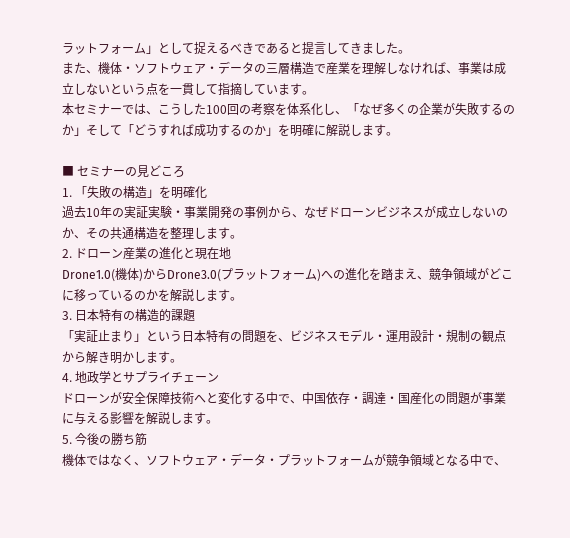ラットフォーム」として捉えるべきであると提言してきました。
また、機体・ソフトウェア・データの三層構造で産業を理解しなければ、事業は成立しないという点を一貫して指摘しています。
本セミナーでは、こうした100回の考察を体系化し、「なぜ多くの企業が失敗するのか」そして「どうすれば成功するのか」を明確に解説します。

■ セミナーの見どころ
1. 「失敗の構造」を明確化
過去10年の実証実験・事業開発の事例から、なぜドローンビジネスが成立しないのか、その共通構造を整理します。
2. ドローン産業の進化と現在地
Drone1.0(機体)からDrone3.0(プラットフォーム)への進化を踏まえ、競争領域がどこに移っているのかを解説します。
3. 日本特有の構造的課題
「実証止まり」という日本特有の問題を、ビジネスモデル・運用設計・規制の観点から解き明かします。
4. 地政学とサプライチェーン
ドローンが安全保障技術へと変化する中で、中国依存・調達・国産化の問題が事業に与える影響を解説します。
5. 今後の勝ち筋
機体ではなく、ソフトウェア・データ・プラットフォームが競争領域となる中で、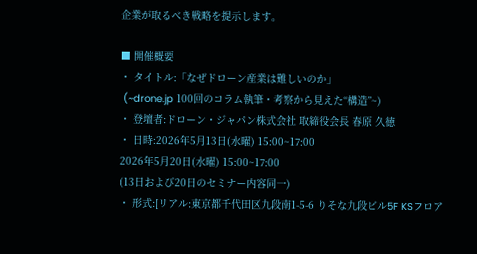企業が取るべき戦略を提示します。

■ 開催概要
・ タイトル:「なぜドローン産業は難しいのか」
 (~drone.jp 100回のコラム執筆・考察から見えた“構造”~)
・ 登壇者:ドローン・ジャパン株式会社 取締役会長 春原 久徳
・ 日時:2026年5月13日(水曜) 15:00~17:00
2026年5月20日(水曜) 15:00~17:00
(13日および20日のセミナー内容同一)
・ 形式:[リアル:東京都千代田区九段南1-5-6 りそな九段ビル5F KSフロア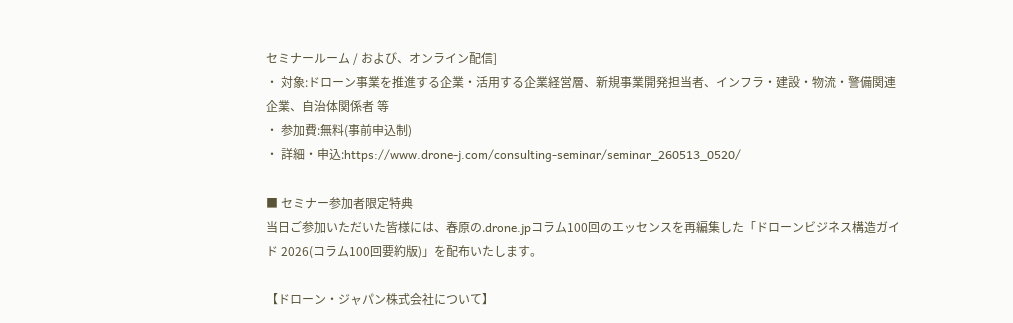セミナールーム / および、オンライン配信]
・ 対象:ドローン事業を推進する企業・活用する企業経営層、新規事業開発担当者、インフラ・建設・物流・警備関連企業、自治体関係者 等
・ 参加費:無料(事前申込制)
・ 詳細・申込:https://www.drone-j.com/consulting-seminar/seminar_260513_0520/

■ セミナー参加者限定特典
当日ご参加いただいた皆様には、春原の.drone.jpコラム100回のエッセンスを再編集した「ドローンビジネス構造ガイド 2026(コラム100回要約版)」を配布いたします。

【ドローン・ジャパン株式会社について】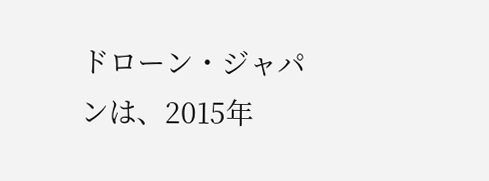ドローン・ジャパンは、2015年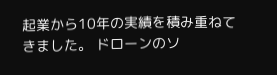起業から10年の実績を積み重ねてきました。 ドローンのソ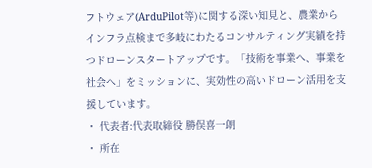フトウェア(ArduPilot等)に関する深い知見と、農業からインフラ点検まで多岐にわたるコンサルティング実績を持つドローンスタートアップです。「技術を事業へ、事業を社会へ」をミッションに、実効性の高いドローン活用を支援しています。
・ 代表者:代表取締役 勝俣喜一朗
・ 所在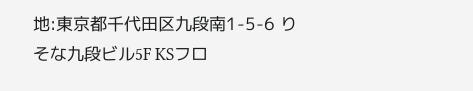地:東京都千代田区九段南1-5-6 りそな九段ビル5F KSフロ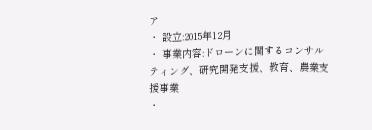ア
・ 設立:2015年12月
・ 事業内容:ドローンに関するコンサルティング、研究開発支援、教育、農業支援事業
・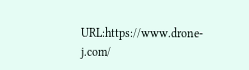URL:https://www.drone-j.com/